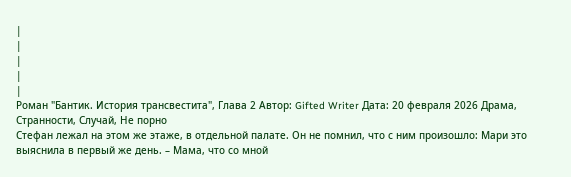|
|
|
|
|
Роман "Бантик. История трансвестита", Глава 2 Автор: Gifted Writer Дата: 20 февраля 2026 Драма, Странности, Случай, Не порно
Стефан лежал на этом же этаже, в отдельной палате. Он не помнил, что с ним произошло: Мари это выяснила в первый же день. – Мама, что со мной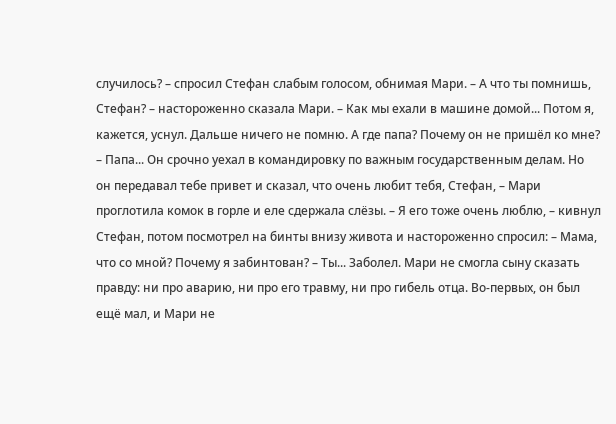случилось? – спросил Стефан слабым голосом, обнимая Мари. – А что ты помнишь, Стефан? – настороженно сказала Мари. – Как мы ехали в машине домой... Потом я, кажется, уснул. Дальше ничего не помню. А где папа? Почему он не пришёл ко мне? – Папа... Он срочно уехал в командировку по важным государственным делам. Но он передавал тебе привет и сказал, что очень любит тебя, Стефан, – Мари проглотила комок в горле и еле сдержала слёзы. – Я его тоже очень люблю, – кивнул Стефан, потом посмотрел на бинты внизу живота и настороженно спросил: – Мама, что со мной? Почему я забинтован? – Ты... Заболел. Мари не смогла сыну сказать правду: ни про аварию, ни про его травму, ни про гибель отца. Во-первых, он был ещё мал, и Мари не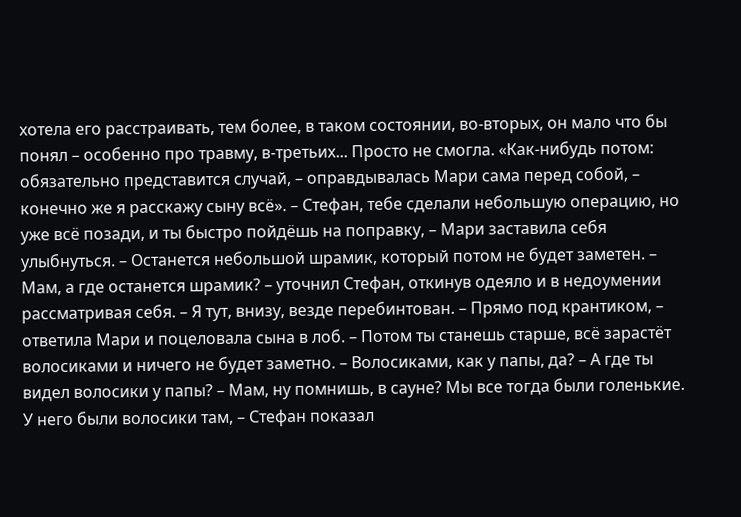хотела его расстраивать, тем более, в таком состоянии, во-вторых, он мало что бы понял – особенно про травму, в-третьих... Просто не смогла. «Как-нибудь потом: обязательно представится случай, – оправдывалась Мари сама перед собой, – конечно же я расскажу сыну всё». – Стефан, тебе сделали небольшую операцию, но уже всё позади, и ты быстро пойдёшь на поправку, – Мари заставила себя улыбнуться. – Останется небольшой шрамик, который потом не будет заметен. – Мам, а где останется шрамик? – уточнил Стефан, откинув одеяло и в недоумении рассматривая себя. – Я тут, внизу, везде перебинтован. – Прямо под крантиком, – ответила Мари и поцеловала сына в лоб. – Потом ты станешь старше, всё зарастёт волосиками и ничего не будет заметно. – Волосиками, как у папы, да? – А где ты видел волосики у папы? – Мам, ну помнишь, в сауне? Мы все тогда были голенькие. У него были волосики там, – Стефан показал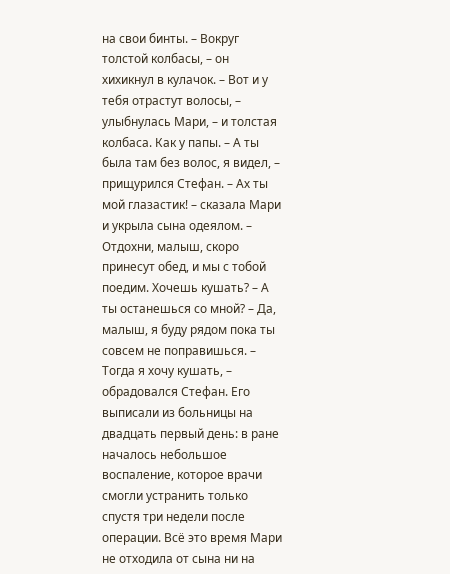на свои бинты. – Вокруг толстой колбасы, – он хихикнул в кулачок. – Вот и у тебя отрастут волосы, – улыбнулась Мари, – и толстая колбаса. Как у папы. – А ты была там без волос, я видел, – прищурился Стефан. – Ах ты мой глазастик! – сказала Мари и укрыла сына одеялом. – Отдохни, малыш, скоро принесут обед, и мы с тобой поедим. Хочешь кушать? – А ты останешься со мной? – Да, малыш, я буду рядом пока ты совсем не поправишься. – Тогда я хочу кушать, – обрадовался Стефан. Его выписали из больницы на двадцать первый день: в ране началось небольшое воспаление, которое врачи смогли устранить только спустя три недели после операции. Всё это время Мари не отходила от сына ни на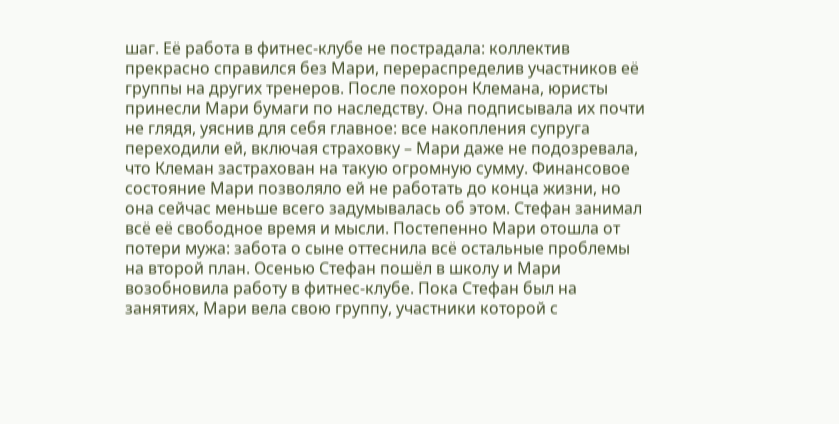шаг. Её работа в фитнес-клубе не пострадала: коллектив прекрасно справился без Мари, перераспределив участников её группы на других тренеров. После похорон Клемана, юристы принесли Мари бумаги по наследству. Она подписывала их почти не глядя, уяснив для себя главное: все накопления супруга переходили ей, включая страховку – Мари даже не подозревала, что Клеман застрахован на такую огромную сумму. Финансовое состояние Мари позволяло ей не работать до конца жизни, но она сейчас меньше всего задумывалась об этом. Стефан занимал всё её свободное время и мысли. Постепенно Мари отошла от потери мужа: забота о сыне оттеснила всё остальные проблемы на второй план. Осенью Стефан пошёл в школу и Мари возобновила работу в фитнес-клубе. Пока Стефан был на занятиях, Мари вела свою группу, участники которой с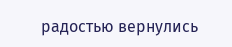радостью вернулись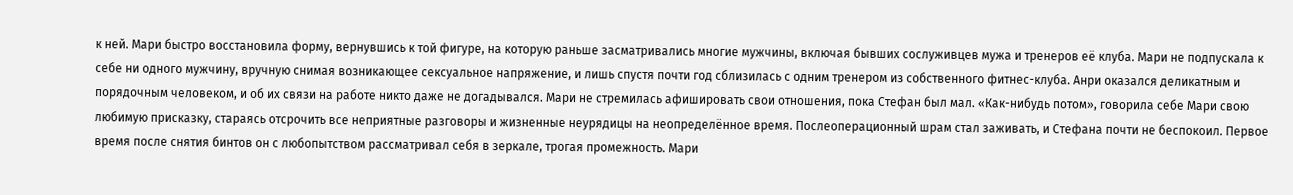к ней. Мари быстро восстановила форму, вернувшись к той фигуре, на которую раньше засматривались многие мужчины, включая бывших сослуживцев мужа и тренеров её клуба. Мари не подпускала к себе ни одного мужчину, вручную снимая возникающее сексуальное напряжение, и лишь спустя почти год сблизилась с одним тренером из собственного фитнес-клуба. Анри оказался деликатным и порядочным человеком, и об их связи на работе никто даже не догадывался. Мари не стремилась афишировать свои отношения, пока Стефан был мал. «Как-нибудь потом», говорила себе Мари свою любимую присказку, стараясь отсрочить все неприятные разговоры и жизненные неурядицы на неопределённое время. Послеоперационный шрам стал заживать, и Стефана почти не беспокоил. Первое время после снятия бинтов он с любопытством рассматривал себя в зеркале, трогая промежность. Мари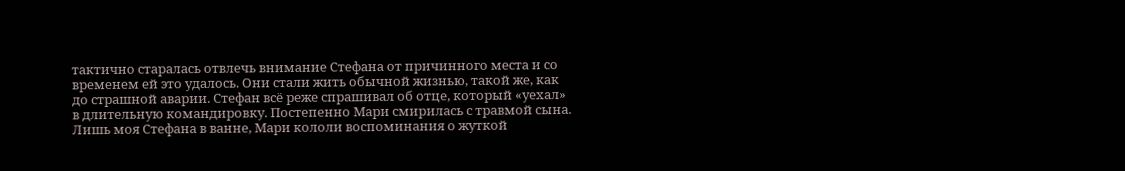тактично старалась отвлечь внимание Стефана от причинного места и со временем ей это удалось. Они стали жить обычной жизнью, такой же, как до страшной аварии. Стефан всё реже спрашивал об отце, который «уехал» в длительную командировку. Постепенно Мари смирилась с травмой сына. Лишь моя Стефана в ванне, Мари кололи воспоминания о жуткой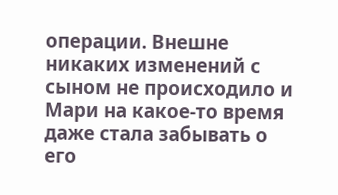операции. Внешне никаких изменений с сыном не происходило и Мари на какое-то время даже стала забывать о его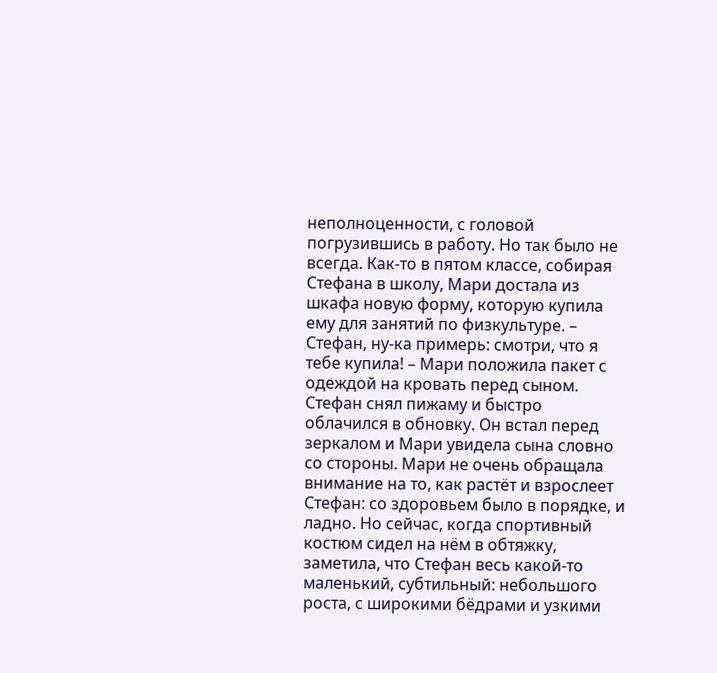неполноценности, с головой погрузившись в работу. Но так было не всегда. Как-то в пятом классе, собирая Стефана в школу, Мари достала из шкафа новую форму, которую купила ему для занятий по физкультуре. – Стефан, ну-ка примерь: смотри, что я тебе купила! – Мари положила пакет с одеждой на кровать перед сыном. Стефан снял пижаму и быстро облачился в обновку. Он встал перед зеркалом и Мари увидела сына словно со стороны. Мари не очень обращала внимание на то, как растёт и взрослеет Стефан: со здоровьем было в порядке, и ладно. Но сейчас, когда спортивный костюм сидел на нём в обтяжку, заметила, что Стефан весь какой-то маленький, субтильный: небольшого роста, с широкими бёдрами и узкими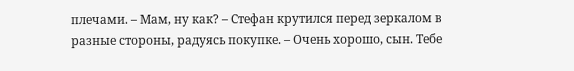плечами. – Мам, ну как? – Стефан крутился перед зеркалом в разные стороны, радуясь покупке. – Очень хорошо, сын. Тебе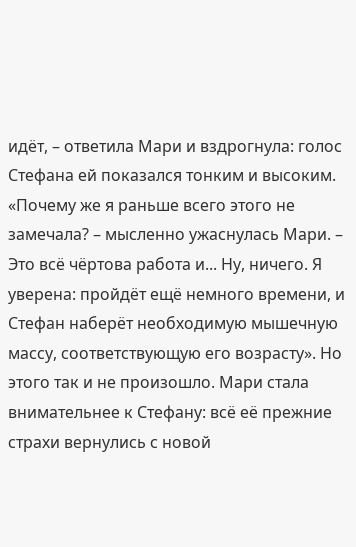идёт, – ответила Мари и вздрогнула: голос Стефана ей показался тонким и высоким. «Почему же я раньше всего этого не замечала? – мысленно ужаснулась Мари. – Это всё чёртова работа и... Ну, ничего. Я уверена: пройдёт ещё немного времени, и Стефан наберёт необходимую мышечную массу, соответствующую его возрасту». Но этого так и не произошло. Мари стала внимательнее к Стефану: всё её прежние страхи вернулись с новой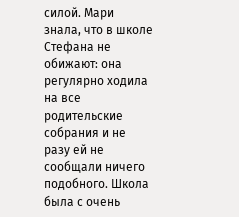силой. Мари знала, что в школе Стефана не обижают: она регулярно ходила на все родительские собрания и не разу ей не сообщали ничего подобного. Школа была с очень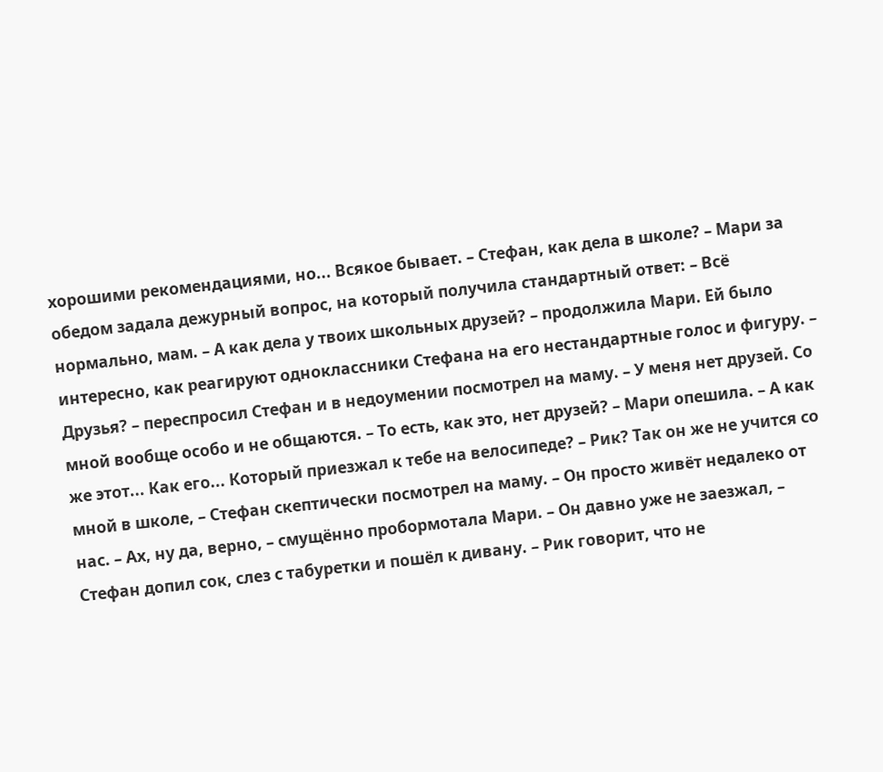хорошими рекомендациями, но... Всякое бывает. – Стефан, как дела в школе? – Мари за обедом задала дежурный вопрос, на который получила стандартный ответ: – Всё нормально, мам. – А как дела у твоих школьных друзей? – продолжила Мари. Ей было интересно, как реагируют одноклассники Стефана на его нестандартные голос и фигуру. – Друзья? – переспросил Стефан и в недоумении посмотрел на маму. – У меня нет друзей. Со мной вообще особо и не общаются. – То есть, как это, нет друзей? – Мари опешила. – А как же этот... Как его... Который приезжал к тебе на велосипеде? – Рик? Так он же не учится со мной в школе, – Стефан скептически посмотрел на маму. – Он просто живёт недалеко от нас. – Ах, ну да, верно, – смущённо пробормотала Мари. – Он давно уже не заезжал, – Стефан допил сок, слез с табуретки и пошёл к дивану. – Рик говорит, что не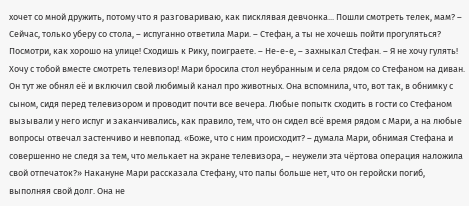хочет со мной дружить, потому что я разговариваю, как писклявая девчонка... Пошли смотреть телек, мам? – Сейчас, только уберу со стола, – испуганно ответила Мари. – Стефан, а ты не хочешь пойти прогуляться? Посмотри, как хорошо на улице! Сходишь к Рику, поиграете. – Не-е-е, – захныкал Стефан. – Я не хочу гулять! Хочу с тобой вместе смотреть телевизор! Мари бросила стол неубранным и села рядом со Стефаном на диван. Он тут же обнял её и включил свой любимый канал про животных. Она вспомнила, что, вот так, в обнимку с сыном, сидя перед телевизором и проводит почти все вечера. Любые попытк сходить в гости со Стефаном вызывали у него испуг и заканчивались, как правило, тем, что он сидел всё время рядом с Мари, а на любые вопросы отвечал застенчиво и невпопад. «Боже, что с ним происходит? – думала Мари, обнимая Стефана и совершенно не следя за тем, что мелькает на экране телевизора, – неужели эта чёртова операция наложила свой отпечаток?» Накануне Мари рассказала Стефану, что папы больше нет, что он геройски погиб, выполняя свой долг. Она не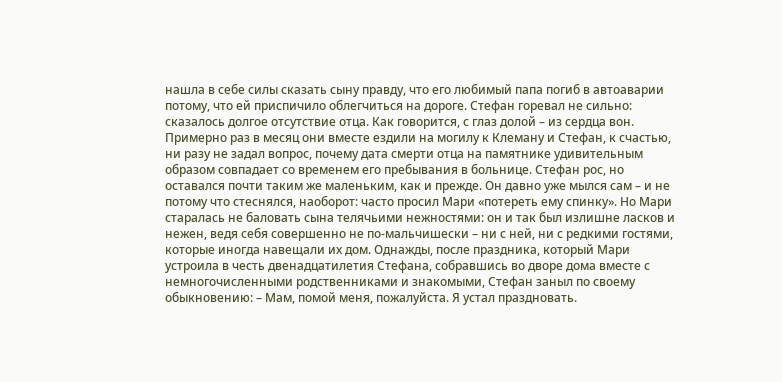нашла в себе силы сказать сыну правду, что его любимый папа погиб в автоаварии потому, что ей приспичило облегчиться на дороге. Стефан горевал не сильно: сказалось долгое отсутствие отца. Как говорится, с глаз долой – из сердца вон. Примерно раз в месяц они вместе ездили на могилу к Клеману и Стефан, к счастью, ни разу не задал вопрос, почему дата смерти отца на памятнике удивительным образом совпадает со временем его пребывания в больнице. Стефан рос, но оставался почти таким же маленьким, как и прежде. Он давно уже мылся сам – и не потому что стеснялся, наоборот: часто просил Мари «потереть ему спинку». Но Мари старалась не баловать сына телячьими нежностями: он и так был излишне ласков и нежен, ведя себя совершенно не по-мальчишески – ни с ней, ни с редкими гостями, которые иногда навещали их дом. Однажды, после праздника, который Мари устроила в честь двенадцатилетия Стефана, собравшись во дворе дома вместе с немногочисленными родственниками и знакомыми, Стефан заныл по своему обыкновению: – Мам, помой меня, пожалуйста. Я устал праздновать.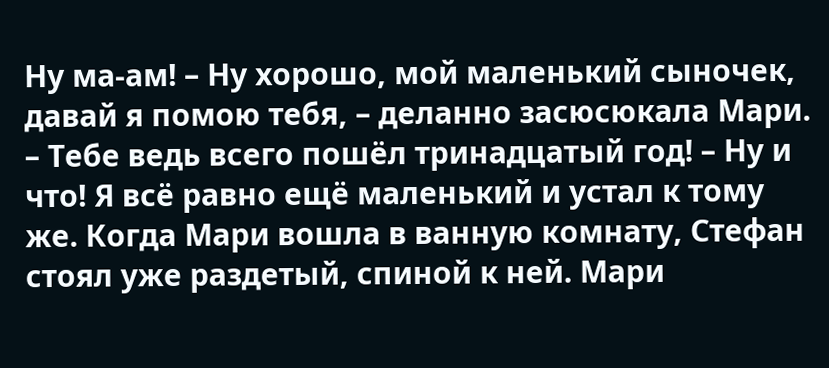Ну ма-ам! – Ну хорошо, мой маленький сыночек, давай я помою тебя, – деланно засюсюкала Мари. – Тебе ведь всего пошёл тринадцатый год! – Ну и что! Я всё равно ещё маленький и устал к тому же. Когда Мари вошла в ванную комнату, Стефан стоял уже раздетый, спиной к ней. Мари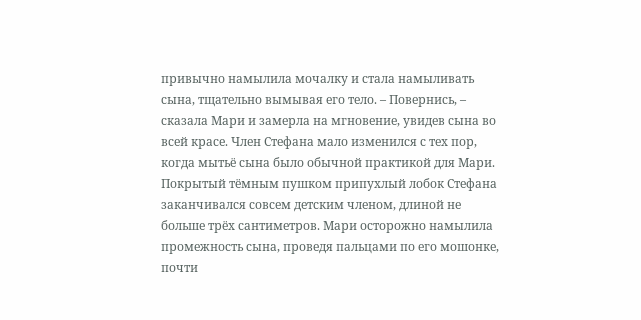привычно намылила мочалку и стала намыливать сына, тщательно вымывая его тело. – Повернись, – сказала Мари и замерла на мгновение, увидев сына во всей красе. Член Стефана мало изменился с тех пор, когда мытьё сына было обычной практикой для Мари. Покрытый тёмным пушком припухлый лобок Стефана заканчивался совсем детским членом, длиной не больше трёх сантиметров. Мари осторожно намылила промежность сына, проведя пальцами по его мошонке, почти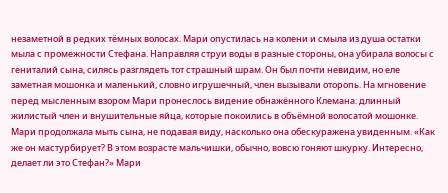незаметной в редких тёмных волосах. Мари опустилась на колени и смыла из душа остатки мыла с промежности Стефана. Направляя струи воды в разные стороны, она убирала волосы с гениталий сына, силясь разглядеть тот страшный шрам. Он был почти невидим, но еле заметная мошонка и маленький, словно игрушечный, член вызывали оторопь. На мгновение перед мысленным взором Мари пронеслось видение обнажённого Клемана: длинный жилистый член и внушительные яйца, которые покоились в объёмной волосатой мошонке. Мари продолжала мыть сына, не подавая виду, насколько она обескуражена увиденным. «Как же он мастурбирует? В этом возрасте мальчишки, обычно, вовсю гоняют шкурку. Интересно, делает ли это Стефан?» Мари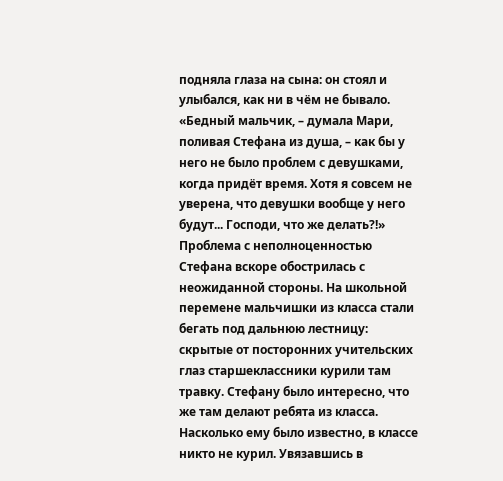подняла глаза на сына: он стоял и улыбался, как ни в чём не бывало. «Бедный мальчик, – думала Мари, поливая Стефана из душа, – как бы у него не было проблем с девушками, когда придёт время. Хотя я совсем не уверена, что девушки вообще у него будут... Господи, что же делать?!» Проблема с неполноценностью Стефана вскоре обострилась с неожиданной стороны. На школьной перемене мальчишки из класса стали бегать под дальнюю лестницу: скрытые от посторонних учительских глаз старшеклассники курили там травку. Стефану было интересно, что же там делают ребята из класса. Насколько ему было известно, в классе никто не курил. Увязавшись в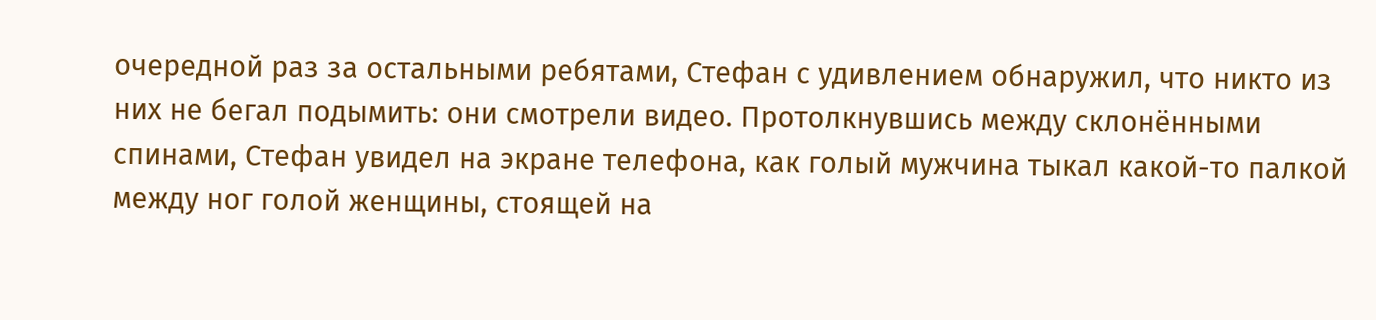очередной раз за остальными ребятами, Стефан с удивлением обнаружил, что никто из них не бегал подымить: они смотрели видео. Протолкнувшись между склонёнными спинами, Стефан увидел на экране телефона, как голый мужчина тыкал какой-то палкой между ног голой женщины, стоящей на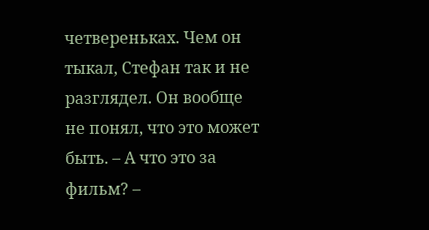четвереньках. Чем он тыкал, Стефан так и не разглядел. Он вообще не понял, что это может быть. – А что это за фильм? –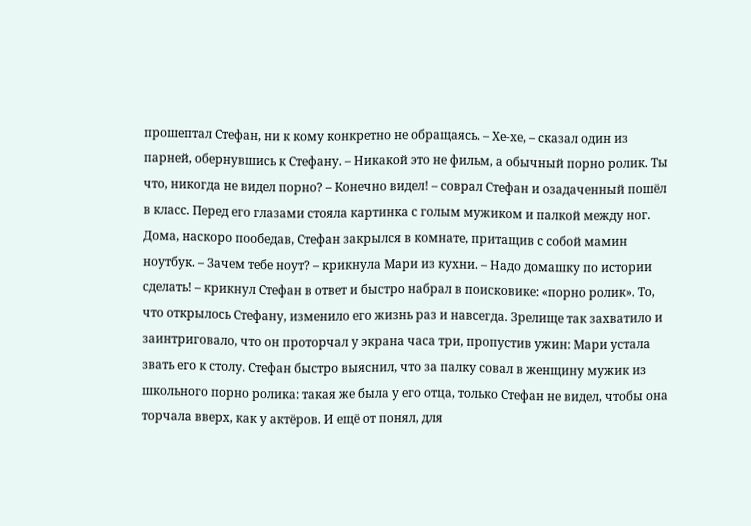прошептал Стефан, ни к кому конкретно не обращаясь. – Хе-хе, – сказал один из парней, обернувшись к Стефану. – Никакой это не фильм, а обычный порно ролик. Ты что, никогда не видел порно? – Конечно видел! – соврал Стефан и озадаченный пошёл в класс. Перед его глазами стояла картинка с голым мужиком и палкой между ног. Дома, наскоро пообедав, Стефан закрылся в комнате, притащив с собой мамин ноутбук. – Зачем тебе ноут? – крикнула Мари из кухни. – Надо домашку по истории сделать! – крикнул Стефан в ответ и быстро набрал в поисковике: «порно ролик». То, что открылось Стефану, изменило его жизнь раз и навсегда. Зрелище так захватило и заинтриговало, что он проторчал у экрана часа три, пропустив ужин: Мари устала звать его к столу. Стефан быстро выяснил, что за палку совал в женщину мужик из школьного порно ролика: такая же была у его отца, только Стефан не видел, чтобы она торчала вверх, как у актёров. И ещё от понял, для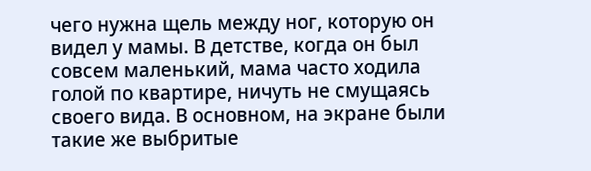чего нужна щель между ног, которую он видел у мамы. В детстве, когда он был совсем маленький, мама часто ходила голой по квартире, ничуть не смущаясь своего вида. В основном, на экране были такие же выбритые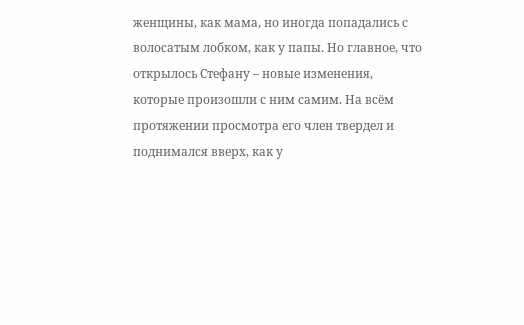женщины, как мама, но иногда попадались с волосатым лобком, как у папы. Но главное, что открылось Стефану – новые изменения, которые произошли с ним самим. На всём протяжении просмотра его член твердел и поднимался вверх, как у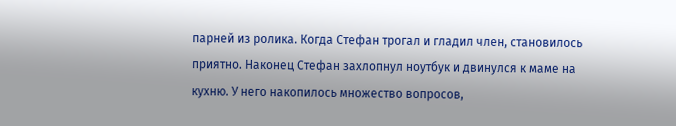парней из ролика. Когда Стефан трогал и гладил член, становилось приятно. Наконец Стефан захлопнул ноутбук и двинулся к маме на кухню. У него накопилось множество вопросов,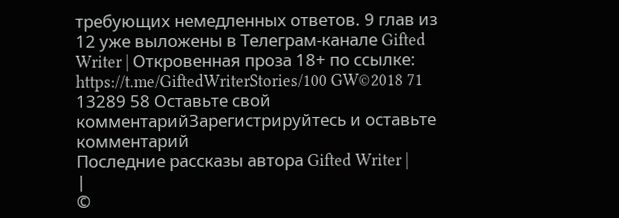требующих немедленных ответов. 9 глав из 12 уже выложены в Телеграм-канале Gifted Writer | Откровенная проза 18+ по ссылке: https://t.me/GiftedWriterStories/100 GW©2018 71 13289 58 Оставьте свой комментарийЗарегистрируйтесь и оставьте комментарий
Последние рассказы автора Gifted Writer |
|
©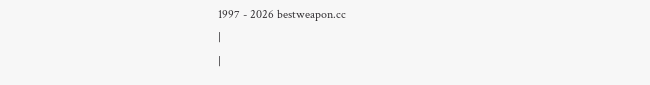1997 - 2026 bestweapon.cc
|
|